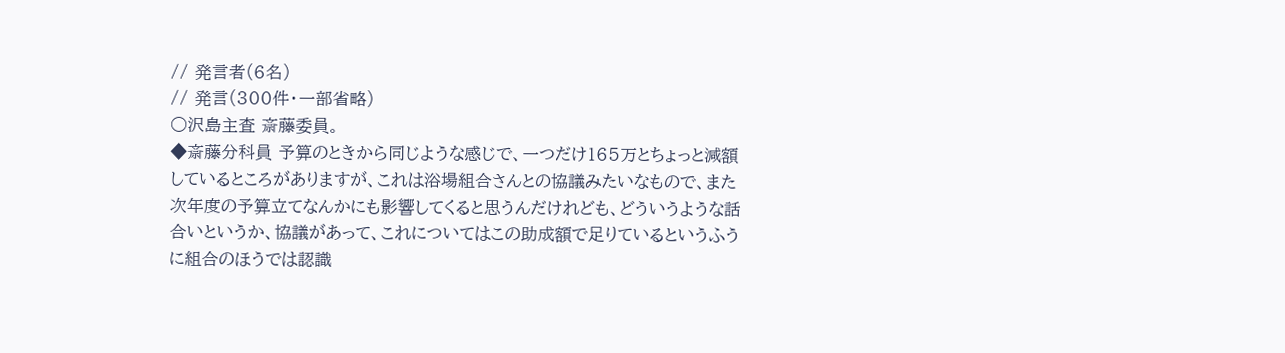// 発言者(6名)
// 発言(300件・一部省略)
○沢島主査 斎藤委員。
◆斎藤分科員 予算のときから同じような感じで、一つだけ165万とちょっと減額しているところがありますが、これは浴場組合さんとの協議みたいなもので、また次年度の予算立てなんかにも影響してくると思うんだけれども、どういうような話合いというか、協議があって、これについてはこの助成額で足りているというふうに組合のほうでは認識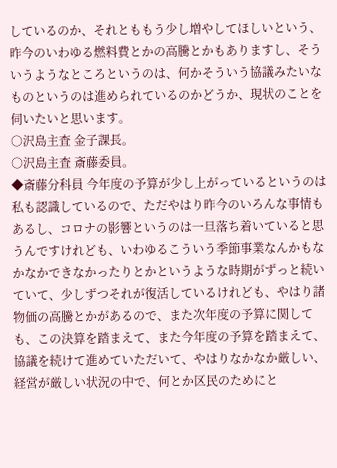しているのか、それとももう少し増やしてほしいという、昨今のいわゆる燃料費とかの高騰とかもありますし、そういうようなところというのは、何かそういう協議みたいなものというのは進められているのかどうか、現状のことを伺いたいと思います。
○沢島主査 金子課長。
○沢島主査 斎藤委員。
◆斎藤分科員 今年度の予算が少し上がっているというのは私も認識しているので、ただやはり昨今のいろんな事情もあるし、コロナの影響というのは一旦落ち着いていると思うんですけれども、いわゆるこういう季節事業なんかもなかなかできなかったりとかというような時期がずっと続いていて、少しずつそれが復活しているけれども、やはり諸物価の高騰とかがあるので、また次年度の予算に関しても、この決算を踏まえて、また今年度の予算を踏まえて、協議を続けて進めていただいて、やはりなかなか厳しい、経営が厳しい状況の中で、何とか区民のためにと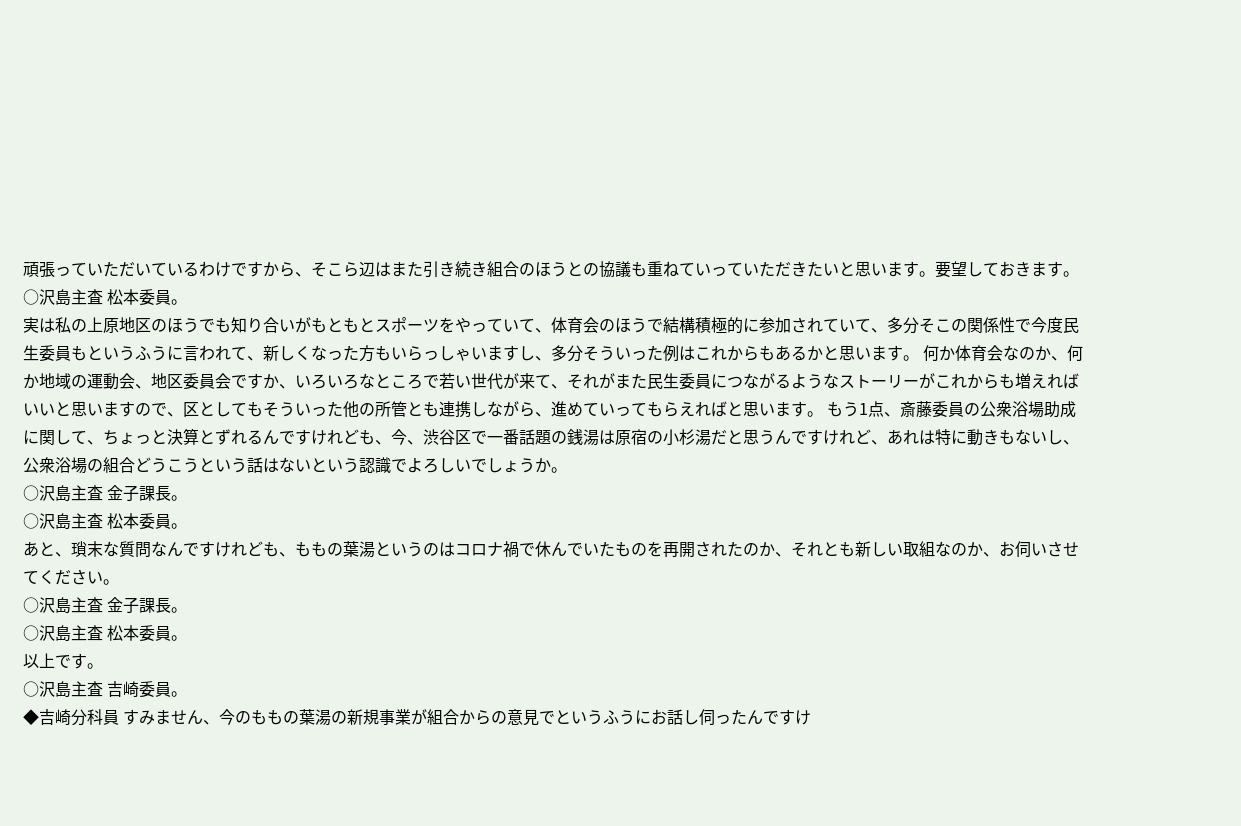頑張っていただいているわけですから、そこら辺はまた引き続き組合のほうとの協議も重ねていっていただきたいと思います。要望しておきます。
○沢島主査 松本委員。
実は私の上原地区のほうでも知り合いがもともとスポーツをやっていて、体育会のほうで結構積極的に参加されていて、多分そこの関係性で今度民生委員もというふうに言われて、新しくなった方もいらっしゃいますし、多分そういった例はこれからもあるかと思います。 何か体育会なのか、何か地域の運動会、地区委員会ですか、いろいろなところで若い世代が来て、それがまた民生委員につながるようなストーリーがこれからも増えればいいと思いますので、区としてもそういった他の所管とも連携しながら、進めていってもらえればと思います。 もう1点、斎藤委員の公衆浴場助成に関して、ちょっと決算とずれるんですけれども、今、渋谷区で一番話題の銭湯は原宿の小杉湯だと思うんですけれど、あれは特に動きもないし、公衆浴場の組合どうこうという話はないという認識でよろしいでしょうか。
○沢島主査 金子課長。
○沢島主査 松本委員。
あと、瑣末な質問なんですけれども、ももの葉湯というのはコロナ禍で休んでいたものを再開されたのか、それとも新しい取組なのか、お伺いさせてください。
○沢島主査 金子課長。
○沢島主査 松本委員。
以上です。
○沢島主査 吉崎委員。
◆吉崎分科員 すみません、今のももの葉湯の新規事業が組合からの意見でというふうにお話し伺ったんですけ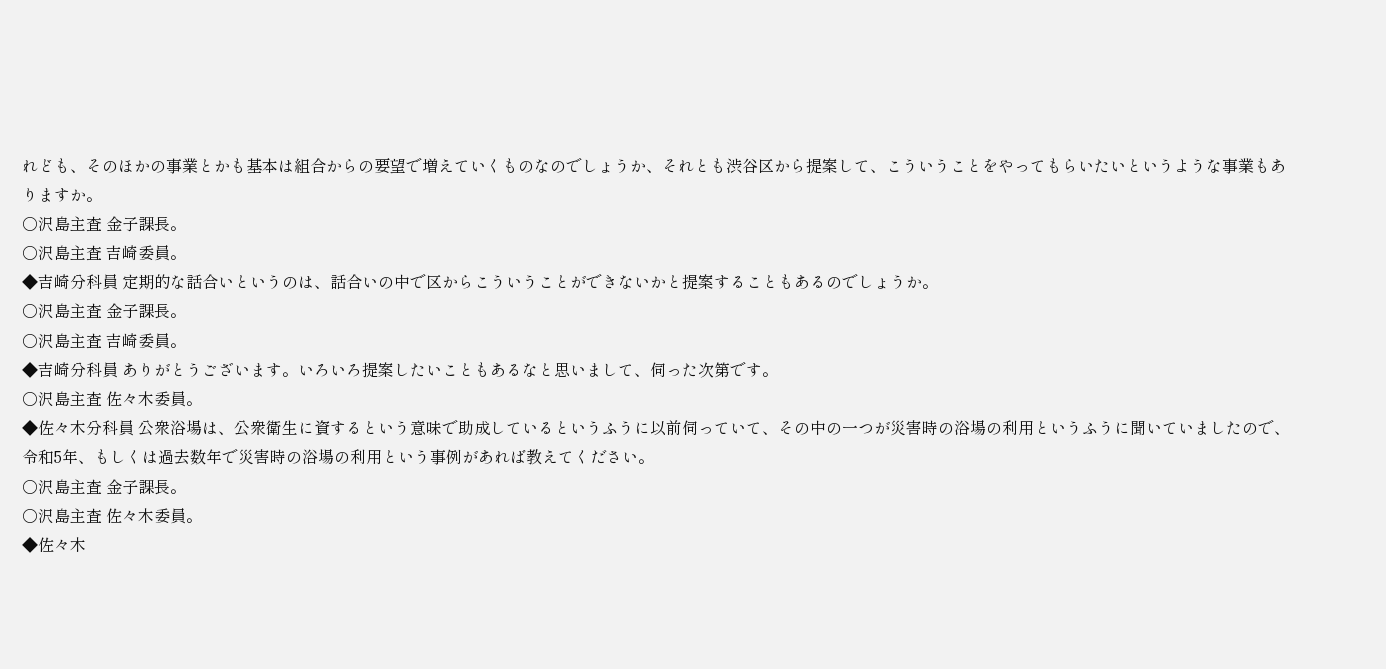れども、そのほかの事業とかも基本は組合からの要望で増えていくものなのでしょうか、それとも渋谷区から提案して、こういうことをやってもらいたいというような事業もありますか。
○沢島主査 金子課長。
○沢島主査 吉崎委員。
◆吉崎分科員 定期的な話合いというのは、話合いの中で区からこういうことができないかと提案することもあるのでしょうか。
○沢島主査 金子課長。
○沢島主査 吉崎委員。
◆吉崎分科員 ありがとうございます。いろいろ提案したいこともあるなと思いまして、伺った次第です。
○沢島主査 佐々木委員。
◆佐々木分科員 公衆浴場は、公衆衛生に資するという意味で助成しているというふうに以前伺っていて、その中の一つが災害時の浴場の利用というふうに聞いていましたので、令和5年、もしくは過去数年で災害時の浴場の利用という事例があれば教えてください。
○沢島主査 金子課長。
○沢島主査 佐々木委員。
◆佐々木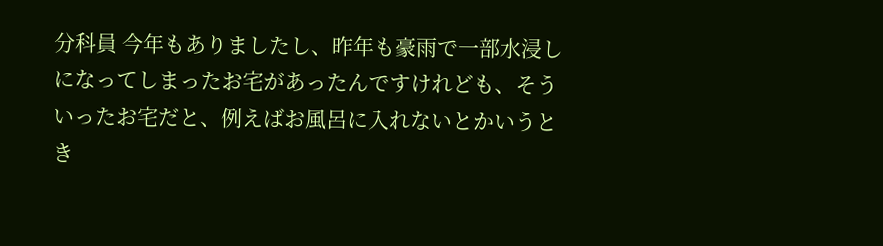分科員 今年もありましたし、昨年も豪雨で一部水浸しになってしまったお宅があったんですけれども、そういったお宅だと、例えばお風呂に入れないとかいうとき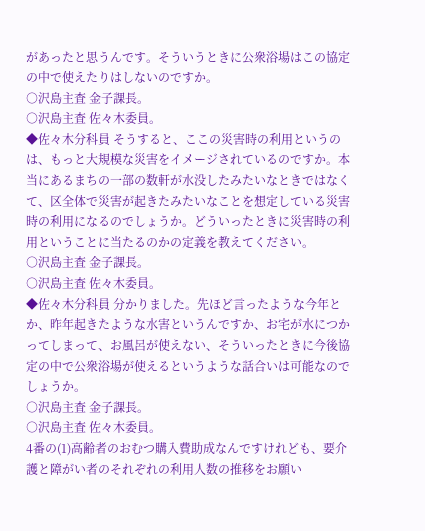があったと思うんです。そういうときに公衆浴場はこの協定の中で使えたりはしないのですか。
○沢島主査 金子課長。
○沢島主査 佐々木委員。
◆佐々木分科員 そうすると、ここの災害時の利用というのは、もっと大規模な災害をイメージされているのですか。本当にあるまちの一部の数軒が水没したみたいなときではなくて、区全体で災害が起きたみたいなことを想定している災害時の利用になるのでしょうか。どういったときに災害時の利用ということに当たるのかの定義を教えてください。
○沢島主査 金子課長。
○沢島主査 佐々木委員。
◆佐々木分科員 分かりました。先ほど言ったような今年とか、昨年起きたような水害というんですか、お宅が水につかってしまって、お風呂が使えない、そういったときに今後協定の中で公衆浴場が使えるというような話合いは可能なのでしょうか。
○沢島主査 金子課長。
○沢島主査 佐々木委員。
4番の(1)高齢者のおむつ購入費助成なんですけれども、要介護と障がい者のそれぞれの利用人数の推移をお願い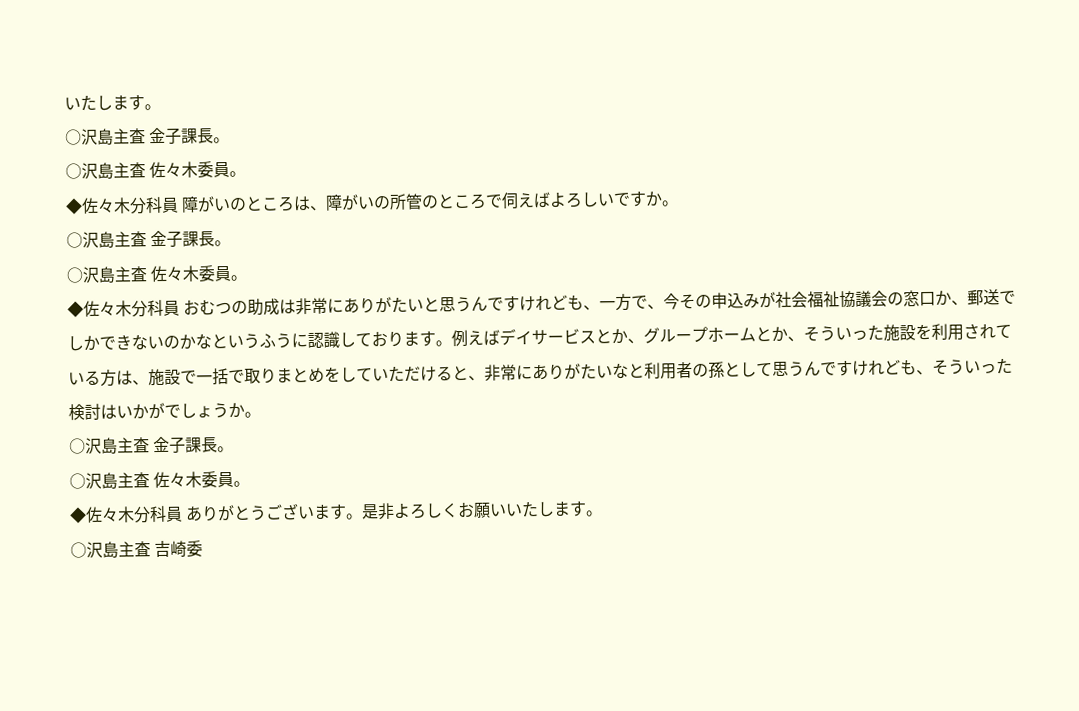いたします。
○沢島主査 金子課長。
○沢島主査 佐々木委員。
◆佐々木分科員 障がいのところは、障がいの所管のところで伺えばよろしいですか。
○沢島主査 金子課長。
○沢島主査 佐々木委員。
◆佐々木分科員 おむつの助成は非常にありがたいと思うんですけれども、一方で、今その申込みが社会福祉協議会の窓口か、郵送でしかできないのかなというふうに認識しております。例えばデイサービスとか、グループホームとか、そういった施設を利用されている方は、施設で一括で取りまとめをしていただけると、非常にありがたいなと利用者の孫として思うんですけれども、そういった検討はいかがでしょうか。
○沢島主査 金子課長。
○沢島主査 佐々木委員。
◆佐々木分科員 ありがとうございます。是非よろしくお願いいたします。
○沢島主査 吉崎委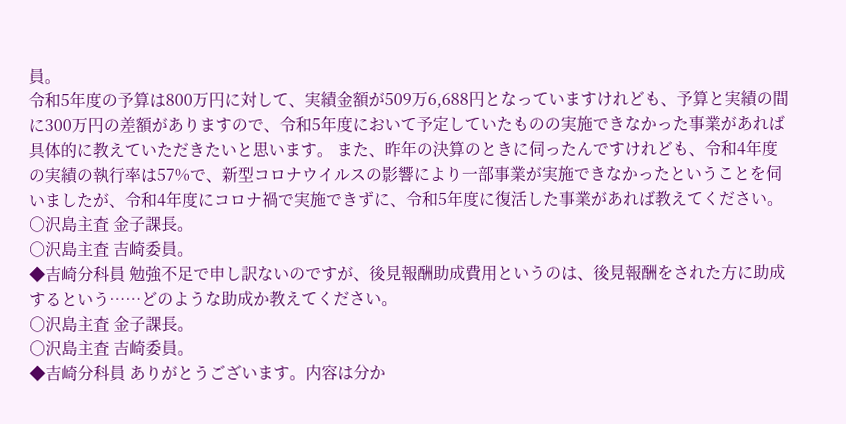員。
令和5年度の予算は800万円に対して、実績金額が509万6,688円となっていますけれども、予算と実績の間に300万円の差額がありますので、令和5年度において予定していたものの実施できなかった事業があれば具体的に教えていただきたいと思います。 また、昨年の決算のときに伺ったんですけれども、令和4年度の実績の執行率は57%で、新型コロナウイルスの影響により一部事業が実施できなかったということを伺いましたが、令和4年度にコロナ禍で実施できずに、令和5年度に復活した事業があれば教えてください。
○沢島主査 金子課長。
○沢島主査 吉崎委員。
◆吉崎分科員 勉強不足で申し訳ないのですが、後見報酬助成費用というのは、後見報酬をされた方に助成するという……どのような助成か教えてください。
○沢島主査 金子課長。
○沢島主査 吉崎委員。
◆吉崎分科員 ありがとうございます。内容は分か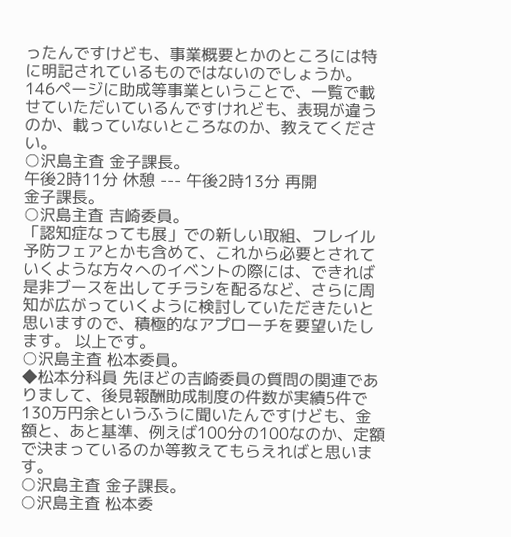ったんですけども、事業概要とかのところには特に明記されているものではないのでしょうか。146ページに助成等事業ということで、一覧で載せていただいているんですけれども、表現が違うのか、載っていないところなのか、教えてください。
○沢島主査 金子課長。
午後2時11分 休憩 --- 午後2時13分 再開
金子課長。
○沢島主査 吉崎委員。
「認知症なっても展」での新しい取組、フレイル予防フェアとかも含めて、これから必要とされていくような方々へのイベントの際には、できれば是非ブースを出してチラシを配るなど、さらに周知が広がっていくように検討していただきたいと思いますので、積極的なアプローチを要望いたします。 以上です。
○沢島主査 松本委員。
◆松本分科員 先ほどの吉崎委員の質問の関連でありまして、後見報酬助成制度の件数が実績5件で130万円余というふうに聞いたんですけども、金額と、あと基準、例えば100分の100なのか、定額で決まっているのか等教えてもらえればと思います。
○沢島主査 金子課長。
○沢島主査 松本委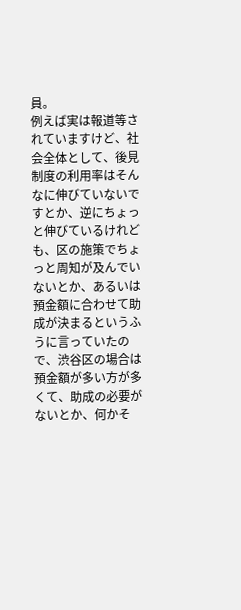員。
例えば実は報道等されていますけど、社会全体として、後見制度の利用率はそんなに伸びていないですとか、逆にちょっと伸びているけれども、区の施策でちょっと周知が及んでいないとか、あるいは預金額に合わせて助成が決まるというふうに言っていたので、渋谷区の場合は預金額が多い方が多くて、助成の必要がないとか、何かそ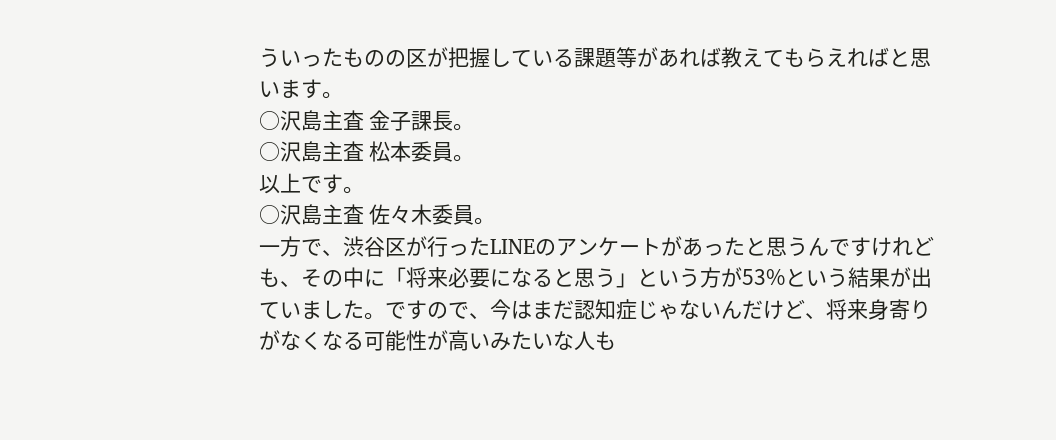ういったものの区が把握している課題等があれば教えてもらえればと思います。
○沢島主査 金子課長。
○沢島主査 松本委員。
以上です。
○沢島主査 佐々木委員。
一方で、渋谷区が行ったLINEのアンケートがあったと思うんですけれども、その中に「将来必要になると思う」という方が53%という結果が出ていました。ですので、今はまだ認知症じゃないんだけど、将来身寄りがなくなる可能性が高いみたいな人も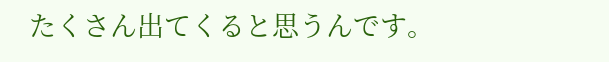たくさん出てくると思うんです。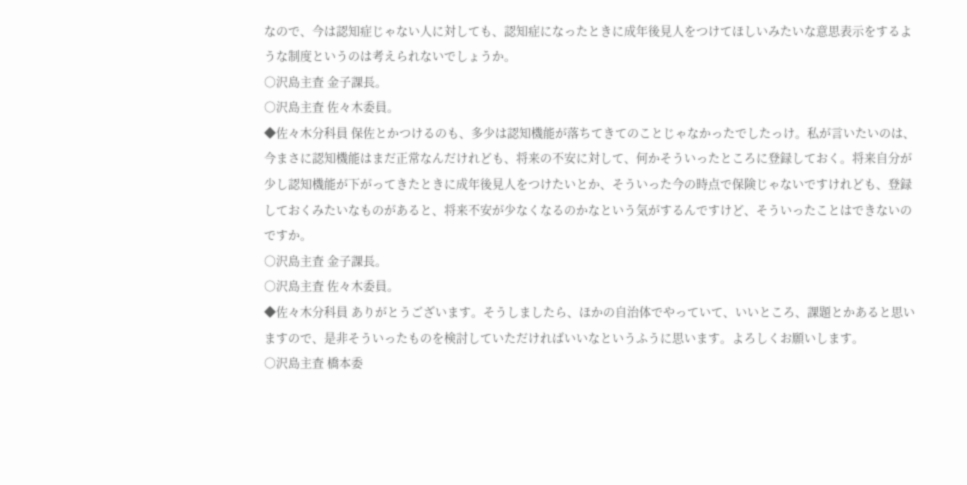なので、今は認知症じゃない人に対しても、認知症になったときに成年後見人をつけてほしいみたいな意思表示をするような制度というのは考えられないでしょうか。
○沢島主査 金子課長。
○沢島主査 佐々木委員。
◆佐々木分科員 保佐とかつけるのも、多少は認知機能が落ちてきてのことじゃなかったでしたっけ。私が言いたいのは、今まさに認知機能はまだ正常なんだけれども、将来の不安に対して、何かそういったところに登録しておく。将来自分が少し認知機能が下がってきたときに成年後見人をつけたいとか、そういった今の時点で保険じゃないですけれども、登録しておくみたいなものがあると、将来不安が少なくなるのかなという気がするんですけど、そういったことはできないのですか。
○沢島主査 金子課長。
○沢島主査 佐々木委員。
◆佐々木分科員 ありがとうございます。そうしましたら、ほかの自治体でやっていて、いいところ、課題とかあると思いますので、是非そういったものを検討していただければいいなというふうに思います。よろしくお願いします。
○沢島主査 橋本委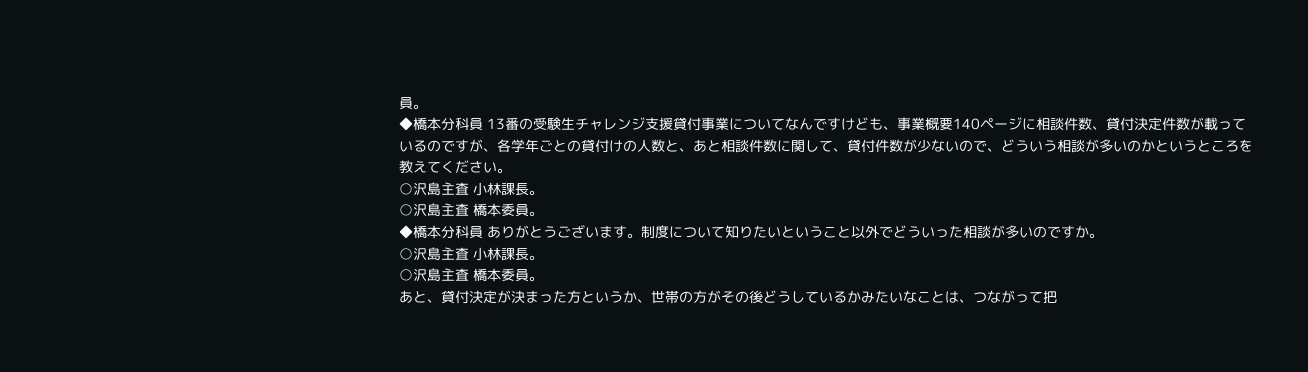員。
◆橋本分科員 13番の受験生チャレンジ支援貸付事業についてなんですけども、事業概要140ページに相談件数、貸付決定件数が載っているのですが、各学年ごとの貸付けの人数と、あと相談件数に関して、貸付件数が少ないので、どういう相談が多いのかというところを教えてください。
○沢島主査 小林課長。
○沢島主査 橋本委員。
◆橋本分科員 ありがとうございます。制度について知りたいということ以外でどういった相談が多いのですか。
○沢島主査 小林課長。
○沢島主査 橋本委員。
あと、貸付決定が決まった方というか、世帯の方がその後どうしているかみたいなことは、つながって把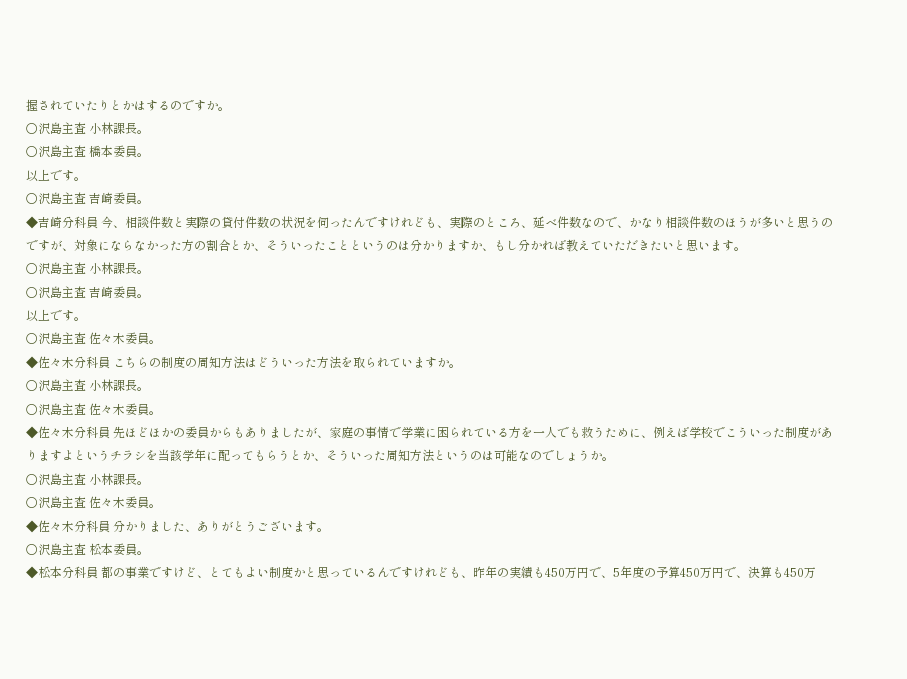握されていたりとかはするのですか。
○沢島主査 小林課長。
○沢島主査 橋本委員。
以上です。
○沢島主査 吉崎委員。
◆吉崎分科員 今、相談件数と実際の貸付件数の状況を伺ったんですけれども、実際のところ、延べ件数なので、かなり相談件数のほうが多いと思うのですが、対象にならなかった方の割合とか、そういったことというのは分かりますか、もし分かれば教えていただきたいと思います。
○沢島主査 小林課長。
○沢島主査 吉崎委員。
以上です。
○沢島主査 佐々木委員。
◆佐々木分科員 こちらの制度の周知方法はどういった方法を取られていますか。
○沢島主査 小林課長。
○沢島主査 佐々木委員。
◆佐々木分科員 先ほどほかの委員からもありましたが、家庭の事情で学業に困られている方を一人でも救うために、例えば学校でこういった制度がありますよというチラシを当該学年に配ってもらうとか、そういった周知方法というのは可能なのでしょうか。
○沢島主査 小林課長。
○沢島主査 佐々木委員。
◆佐々木分科員 分かりました、ありがとうございます。
○沢島主査 松本委員。
◆松本分科員 都の事業ですけど、とてもよい制度かと思っているんですけれども、昨年の実績も450万円で、5年度の予算450万円で、決算も450万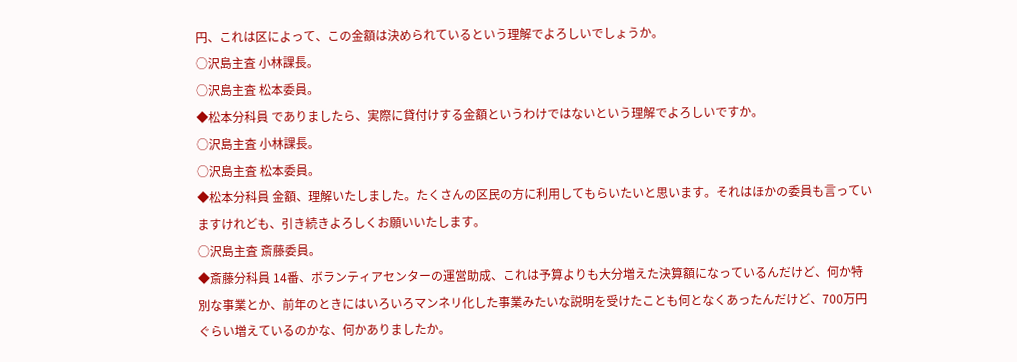円、これは区によって、この金額は決められているという理解でよろしいでしょうか。
○沢島主査 小林課長。
○沢島主査 松本委員。
◆松本分科員 でありましたら、実際に貸付けする金額というわけではないという理解でよろしいですか。
○沢島主査 小林課長。
○沢島主査 松本委員。
◆松本分科員 金額、理解いたしました。たくさんの区民の方に利用してもらいたいと思います。それはほかの委員も言っていますけれども、引き続きよろしくお願いいたします。
○沢島主査 斎藤委員。
◆斎藤分科員 14番、ボランティアセンターの運営助成、これは予算よりも大分増えた決算額になっているんだけど、何か特別な事業とか、前年のときにはいろいろマンネリ化した事業みたいな説明を受けたことも何となくあったんだけど、700万円ぐらい増えているのかな、何かありましたか。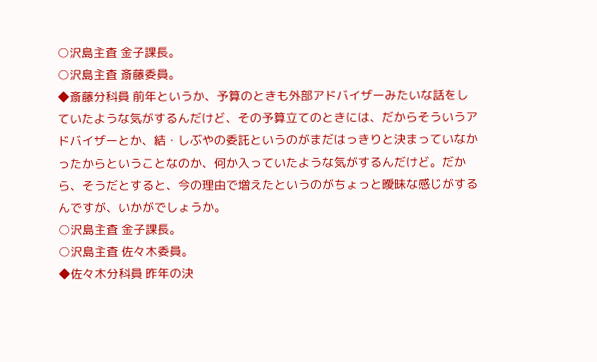○沢島主査 金子課長。
○沢島主査 斎藤委員。
◆斎藤分科員 前年というか、予算のときも外部アドバイザーみたいな話をしていたような気がするんだけど、その予算立てのときには、だからそういうアドバイザーとか、結・しぶやの委託というのがまだはっきりと決まっていなかったからということなのか、何か入っていたような気がするんだけど。だから、そうだとすると、今の理由で増えたというのがちょっと曖昧な感じがするんですが、いかがでしょうか。
○沢島主査 金子課長。
○沢島主査 佐々木委員。
◆佐々木分科員 昨年の決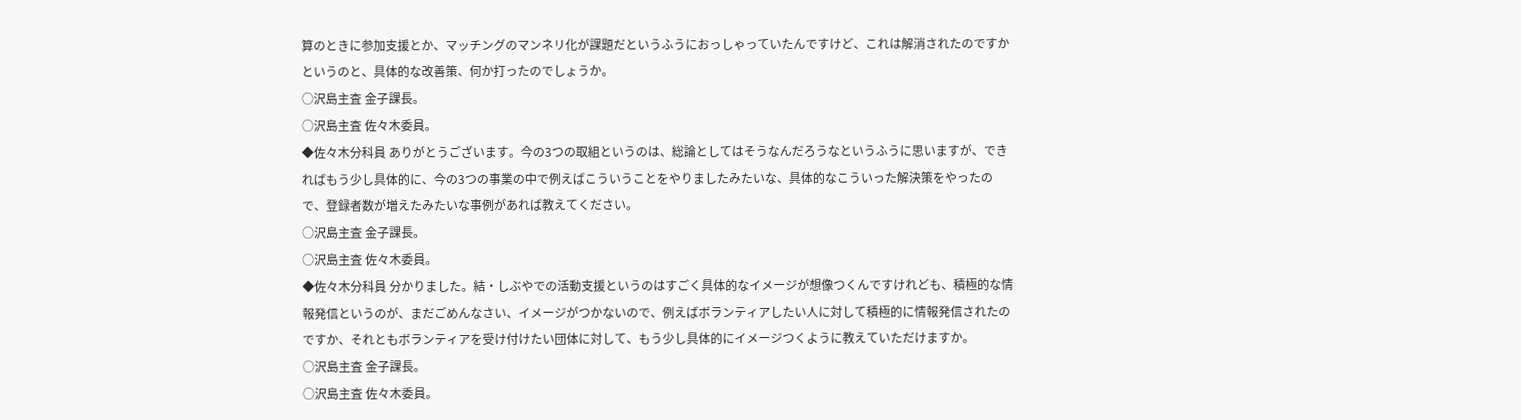算のときに参加支援とか、マッチングのマンネリ化が課題だというふうにおっしゃっていたんですけど、これは解消されたのですかというのと、具体的な改善策、何か打ったのでしょうか。
○沢島主査 金子課長。
○沢島主査 佐々木委員。
◆佐々木分科員 ありがとうございます。今の3つの取組というのは、総論としてはそうなんだろうなというふうに思いますが、できればもう少し具体的に、今の3つの事業の中で例えばこういうことをやりましたみたいな、具体的なこういった解決策をやったので、登録者数が増えたみたいな事例があれば教えてください。
○沢島主査 金子課長。
○沢島主査 佐々木委員。
◆佐々木分科員 分かりました。結・しぶやでの活動支援というのはすごく具体的なイメージが想像つくんですけれども、積極的な情報発信というのが、まだごめんなさい、イメージがつかないので、例えばボランティアしたい人に対して積極的に情報発信されたのですか、それともボランティアを受け付けたい団体に対して、もう少し具体的にイメージつくように教えていただけますか。
○沢島主査 金子課長。
○沢島主査 佐々木委員。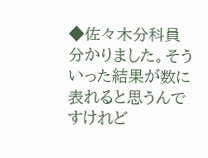◆佐々木分科員 分かりました。そういった結果が数に表れると思うんですけれど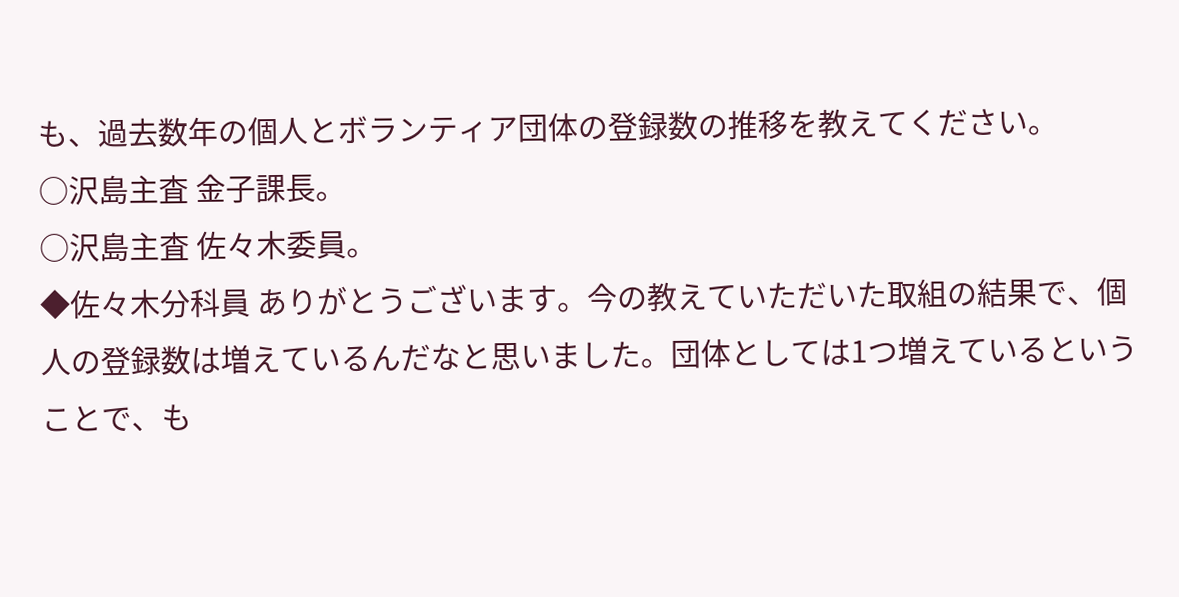も、過去数年の個人とボランティア団体の登録数の推移を教えてください。
○沢島主査 金子課長。
○沢島主査 佐々木委員。
◆佐々木分科員 ありがとうございます。今の教えていただいた取組の結果で、個人の登録数は増えているんだなと思いました。団体としては1つ増えているということで、も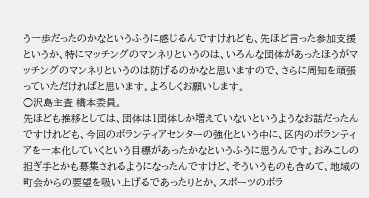う一歩だったのかなというふうに感じるんですけれども、先ほど言った参加支援というか、特にマッチングのマンネリというのは、いろんな団体があったほうがマッチングのマンネリというのは防げるのかなと思いますので、さらに周知を頑張っていただければと思います。よろしくお願いします。
○沢島主査 橋本委員。
先ほども推移としては、団体は1団体しか増えていないというようなお話だったんですけれども、今回のボランティアセンターの強化という中に、区内のボランティアを一本化していくという目標があったかなというふうに思うんです。おみこしの担ぎ手とかも募集されるようになったんですけど、そういうものも含めて、地域の町会からの要望を吸い上げるであったりとか、スポーツのボラ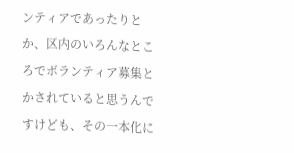ンティアであったりとか、区内のいろんなところでボランティア募集とかされていると思うんですけども、その一本化に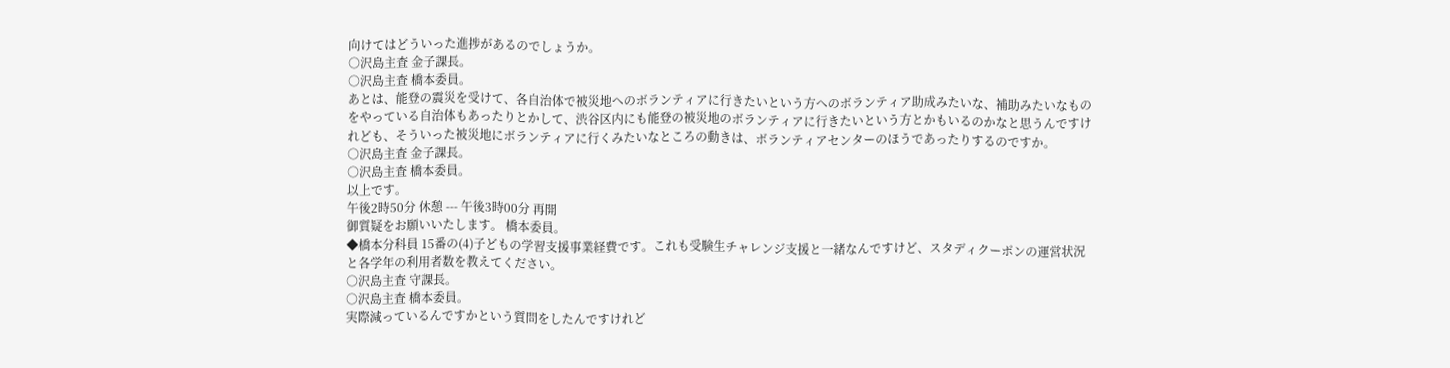向けてはどういった進捗があるのでしょうか。
○沢島主査 金子課長。
○沢島主査 橋本委員。
あとは、能登の震災を受けて、各自治体で被災地へのボランティアに行きたいという方へのボランティア助成みたいな、補助みたいなものをやっている自治体もあったりとかして、渋谷区内にも能登の被災地のボランティアに行きたいという方とかもいるのかなと思うんですけれども、そういった被災地にボランティアに行くみたいなところの動きは、ボランティアセンターのほうであったりするのですか。
○沢島主査 金子課長。
○沢島主査 橋本委員。
以上です。
午後2時50分 休憩 --- 午後3時00分 再開
御質疑をお願いいたします。 橋本委員。
◆橋本分科員 15番の(4)子どもの学習支援事業経費です。これも受験生チャレンジ支援と一緒なんですけど、スタディクーポンの運営状況と各学年の利用者数を教えてください。
○沢島主査 守課長。
○沢島主査 橋本委員。
実際減っているんですかという質問をしたんですけれど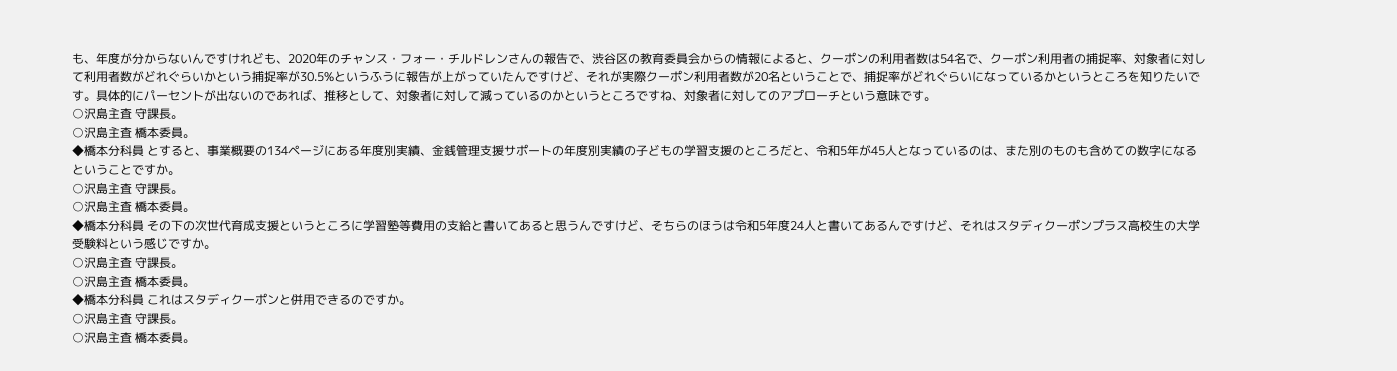も、年度が分からないんですけれども、2020年のチャンス・フォー・チルドレンさんの報告で、渋谷区の教育委員会からの情報によると、クーポンの利用者数は54名で、クーポン利用者の捕捉率、対象者に対して利用者数がどれぐらいかという捕捉率が30.5%というふうに報告が上がっていたんですけど、それが実際クーポン利用者数が20名ということで、捕捉率がどれぐらいになっているかというところを知りたいです。具体的にパーセントが出ないのであれば、推移として、対象者に対して減っているのかというところですね、対象者に対してのアプローチという意味です。
○沢島主査 守課長。
○沢島主査 橋本委員。
◆橋本分科員 とすると、事業概要の134ページにある年度別実績、金銭管理支援サポートの年度別実績の子どもの学習支援のところだと、令和5年が45人となっているのは、また別のものも含めての数字になるということですか。
○沢島主査 守課長。
○沢島主査 橋本委員。
◆橋本分科員 その下の次世代育成支援というところに学習塾等費用の支給と書いてあると思うんですけど、そちらのほうは令和5年度24人と書いてあるんですけど、それはスタディクーポンプラス高校生の大学受験料という感じですか。
○沢島主査 守課長。
○沢島主査 橋本委員。
◆橋本分科員 これはスタディクーポンと併用できるのですか。
○沢島主査 守課長。
○沢島主査 橋本委員。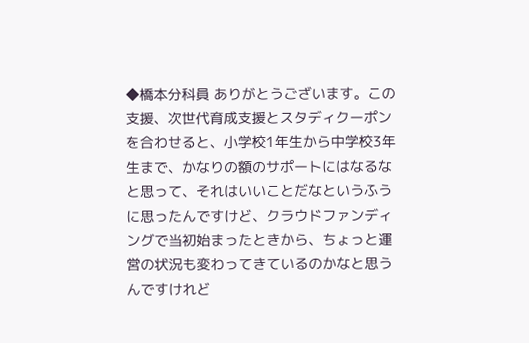◆橋本分科員 ありがとうございます。この支援、次世代育成支援とスタディクーポンを合わせると、小学校1年生から中学校3年生まで、かなりの額のサポートにはなるなと思って、それはいいことだなというふうに思ったんですけど、クラウドファンディングで当初始まったときから、ちょっと運営の状況も変わってきているのかなと思うんですけれど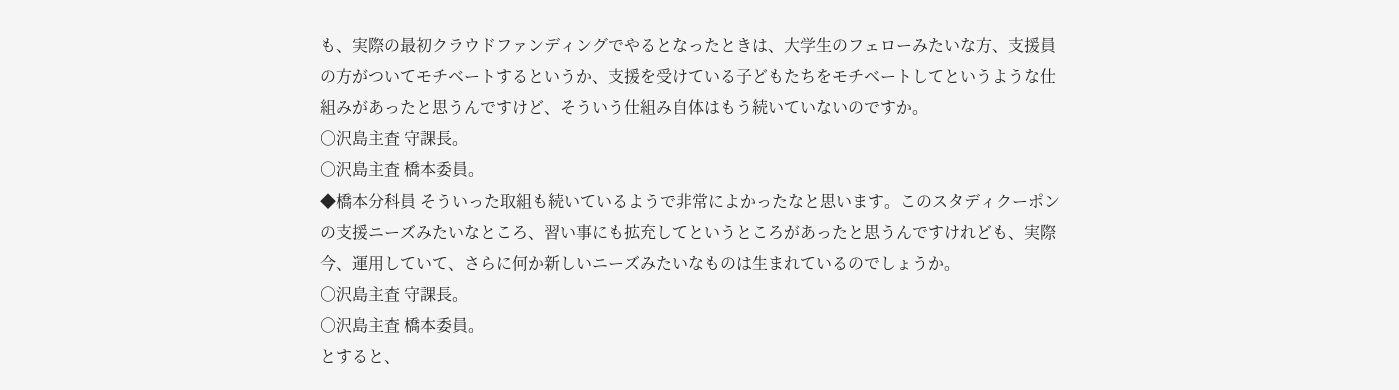も、実際の最初クラウドファンディングでやるとなったときは、大学生のフェローみたいな方、支援員の方がついてモチベートするというか、支援を受けている子どもたちをモチベートしてというような仕組みがあったと思うんですけど、そういう仕組み自体はもう続いていないのですか。
○沢島主査 守課長。
○沢島主査 橋本委員。
◆橋本分科員 そういった取組も続いているようで非常によかったなと思います。このスタディクーポンの支援ニーズみたいなところ、習い事にも拡充してというところがあったと思うんですけれども、実際今、運用していて、さらに何か新しいニーズみたいなものは生まれているのでしょうか。
○沢島主査 守課長。
○沢島主査 橋本委員。
とすると、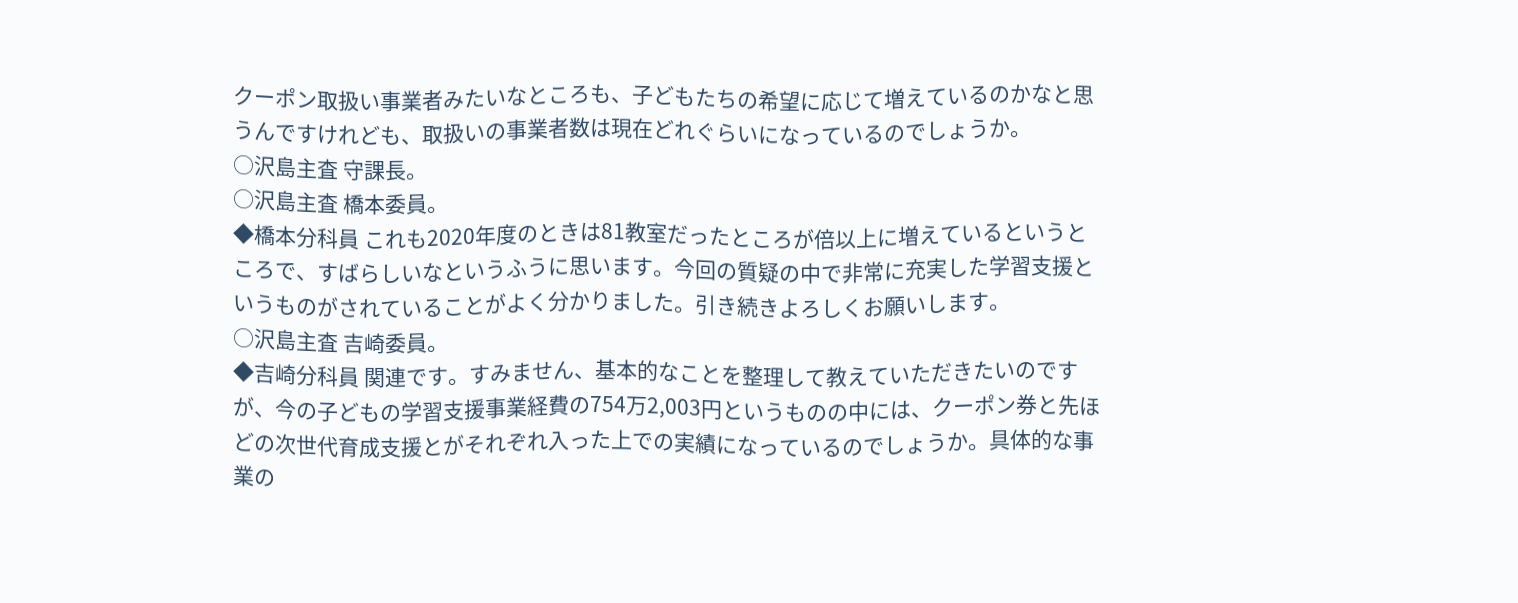クーポン取扱い事業者みたいなところも、子どもたちの希望に応じて増えているのかなと思うんですけれども、取扱いの事業者数は現在どれぐらいになっているのでしょうか。
○沢島主査 守課長。
○沢島主査 橋本委員。
◆橋本分科員 これも2020年度のときは81教室だったところが倍以上に増えているというところで、すばらしいなというふうに思います。今回の質疑の中で非常に充実した学習支援というものがされていることがよく分かりました。引き続きよろしくお願いします。
○沢島主査 吉崎委員。
◆吉崎分科員 関連です。すみません、基本的なことを整理して教えていただきたいのですが、今の子どもの学習支援事業経費の754万2,003円というものの中には、クーポン券と先ほどの次世代育成支援とがそれぞれ入った上での実績になっているのでしょうか。具体的な事業の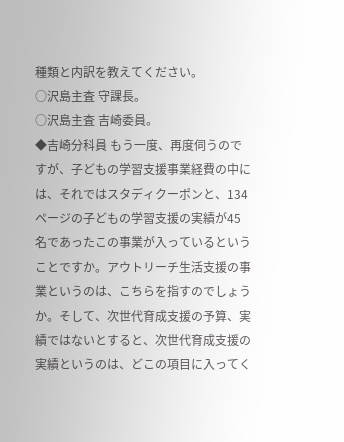種類と内訳を教えてください。
○沢島主査 守課長。
○沢島主査 吉崎委員。
◆吉崎分科員 もう一度、再度伺うのですが、子どもの学習支援事業経費の中には、それではスタディクーポンと、134ページの子どもの学習支援の実績が45名であったこの事業が入っているということですか。アウトリーチ生活支援の事業というのは、こちらを指すのでしょうか。そして、次世代育成支援の予算、実績ではないとすると、次世代育成支援の実績というのは、どこの項目に入ってく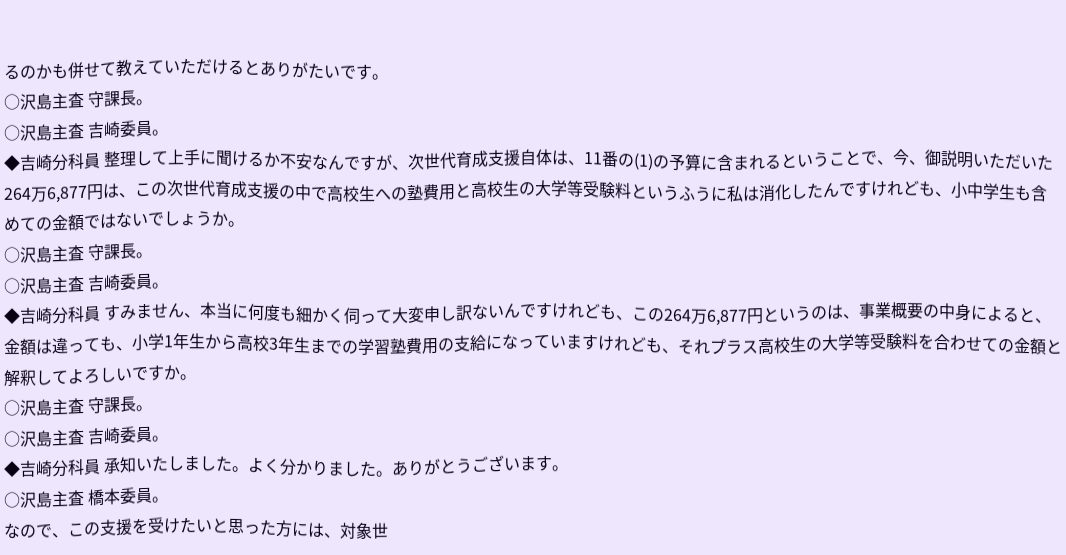るのかも併せて教えていただけるとありがたいです。
○沢島主査 守課長。
○沢島主査 吉崎委員。
◆吉崎分科員 整理して上手に聞けるか不安なんですが、次世代育成支援自体は、11番の(1)の予算に含まれるということで、今、御説明いただいた264万6,877円は、この次世代育成支援の中で高校生への塾費用と高校生の大学等受験料というふうに私は消化したんですけれども、小中学生も含めての金額ではないでしょうか。
○沢島主査 守課長。
○沢島主査 吉崎委員。
◆吉崎分科員 すみません、本当に何度も細かく伺って大変申し訳ないんですけれども、この264万6,877円というのは、事業概要の中身によると、金額は違っても、小学1年生から高校3年生までの学習塾費用の支給になっていますけれども、それプラス高校生の大学等受験料を合わせての金額と解釈してよろしいですか。
○沢島主査 守課長。
○沢島主査 吉崎委員。
◆吉崎分科員 承知いたしました。よく分かりました。ありがとうございます。
○沢島主査 橋本委員。
なので、この支援を受けたいと思った方には、対象世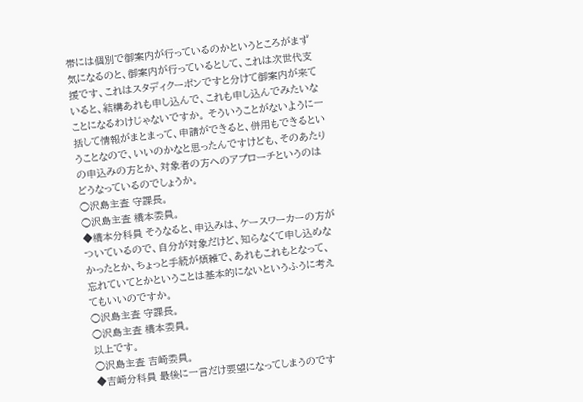帯には個別で御案内が行っているのかというところがまず気になるのと、御案内が行っているとして、これは次世代支援です、これはスタディクーポンですと分けて御案内が来ていると、結構あれも申し込んで、これも申し込んでみたいなことになるわけじゃないですか。 そういうことがないように一括して情報がまとまって、申請ができると、併用もできるということなので、いいのかなと思ったんですけども、そのあたりの申込みの方とか、対象者の方へのアプローチというのはどうなっているのでしょうか。
○沢島主査 守課長。
○沢島主査 橋本委員。
◆橋本分科員 そうなると、申込みは、ケースワーカーの方がついているので、自分が対象だけど、知らなくて申し込めなかったとか、ちょっと手続が煩雑で、あれもこれもとなって、忘れていてとかということは基本的にないというふうに考えてもいいのですか。
○沢島主査 守課長。
○沢島主査 橋本委員。
以上です。
○沢島主査 吉崎委員。
◆吉崎分科員 最後に一言だけ要望になってしまうのです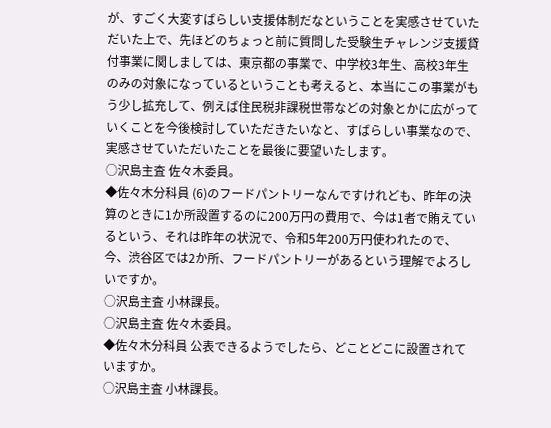が、すごく大変すばらしい支援体制だなということを実感させていただいた上で、先ほどのちょっと前に質問した受験生チャレンジ支援貸付事業に関しましては、東京都の事業で、中学校3年生、高校3年生のみの対象になっているということも考えると、本当にこの事業がもう少し拡充して、例えば住民税非課税世帯などの対象とかに広がっていくことを今後検討していただきたいなと、すばらしい事業なので、実感させていただいたことを最後に要望いたします。
○沢島主査 佐々木委員。
◆佐々木分科員 (6)のフードパントリーなんですけれども、昨年の決算のときに1か所設置するのに200万円の費用で、今は1者で賄えているという、それは昨年の状況で、令和5年200万円使われたので、今、渋谷区では2か所、フードパントリーがあるという理解でよろしいですか。
○沢島主査 小林課長。
○沢島主査 佐々木委員。
◆佐々木分科員 公表できるようでしたら、どことどこに設置されていますか。
○沢島主査 小林課長。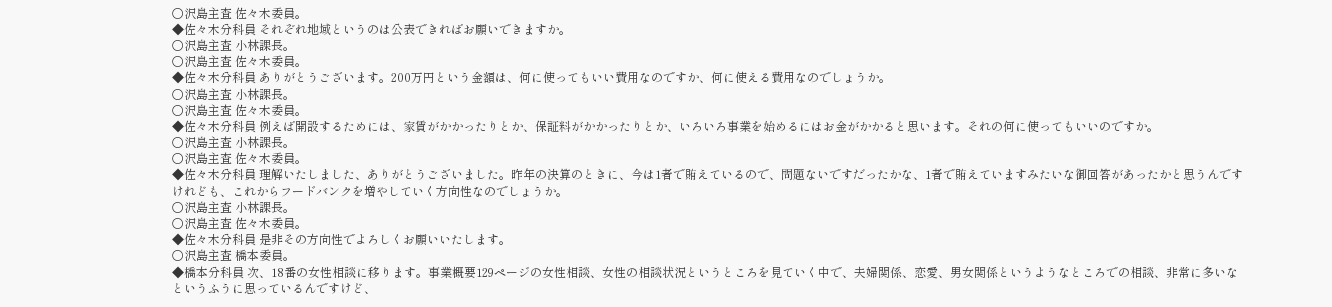○沢島主査 佐々木委員。
◆佐々木分科員 それぞれ地域というのは公表できればお願いできますか。
○沢島主査 小林課長。
○沢島主査 佐々木委員。
◆佐々木分科員 ありがとうございます。200万円という金額は、何に使ってもいい費用なのですか、何に使える費用なのでしょうか。
○沢島主査 小林課長。
○沢島主査 佐々木委員。
◆佐々木分科員 例えば開設するためには、家賃がかかったりとか、保証料がかかったりとか、いろいろ事業を始めるにはお金がかかると思います。それの何に使ってもいいのですか。
○沢島主査 小林課長。
○沢島主査 佐々木委員。
◆佐々木分科員 理解いたしました、ありがとうございました。昨年の決算のときに、今は1者で賄えているので、問題ないですだったかな、1者で賄えていますみたいな御回答があったかと思うんですけれども、これからフードバンクを増やしていく方向性なのでしょうか。
○沢島主査 小林課長。
○沢島主査 佐々木委員。
◆佐々木分科員 是非その方向性でよろしくお願いいたします。
○沢島主査 橋本委員。
◆橋本分科員 次、18番の女性相談に移ります。事業概要129ページの女性相談、女性の相談状況というところを見ていく中で、夫婦関係、恋愛、男女関係というようなところでの相談、非常に多いなというふうに思っているんですけど、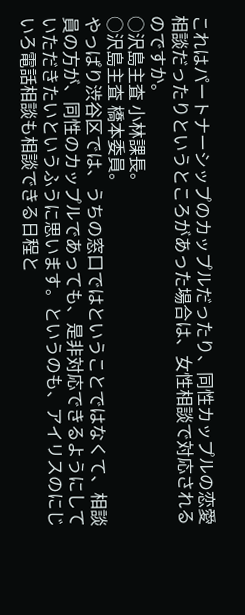これはパートナーシップのカップルだったり、同性カップルの恋愛相談だったりというところがあった場合は、女性相談で対応されるのですか。
○沢島主査 小林課長。
○沢島主査 橋本委員。
やっぱり渋谷区では、うちの窓口ではということではなくて、相談員の方が、同性のカップルであっても、是非対応できるようにしていただきたいというふうに思います。というのも、アイリスのにじいろ電話相談も相談できる日程と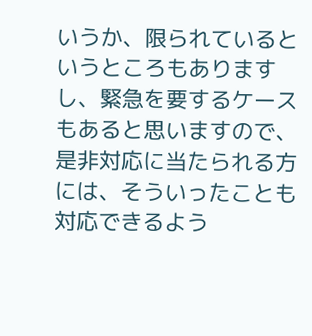いうか、限られているというところもありますし、緊急を要するケースもあると思いますので、是非対応に当たられる方には、そういったことも対応できるよう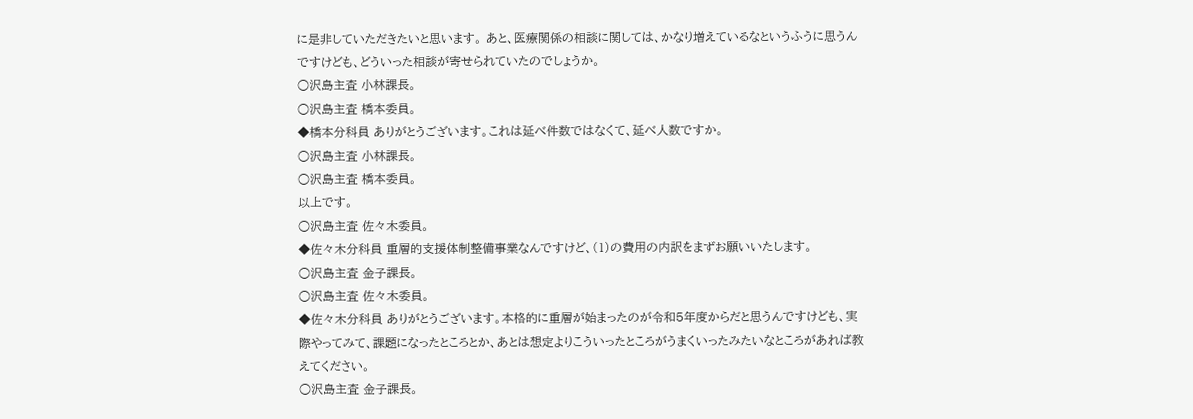に是非していただきたいと思います。 あと、医療関係の相談に関しては、かなり増えているなというふうに思うんですけども、どういった相談が寄せられていたのでしょうか。
○沢島主査 小林課長。
○沢島主査 橋本委員。
◆橋本分科員 ありがとうございます。これは延べ件数ではなくて、延べ人数ですか。
○沢島主査 小林課長。
○沢島主査 橋本委員。
以上です。
○沢島主査 佐々木委員。
◆佐々木分科員 重層的支援体制整備事業なんですけど、(1)の費用の内訳をまずお願いいたします。
○沢島主査 金子課長。
○沢島主査 佐々木委員。
◆佐々木分科員 ありがとうございます。本格的に重層が始まったのが令和5年度からだと思うんですけども、実際やってみて、課題になったところとか、あとは想定よりこういったところがうまくいったみたいなところがあれば教えてください。
○沢島主査 金子課長。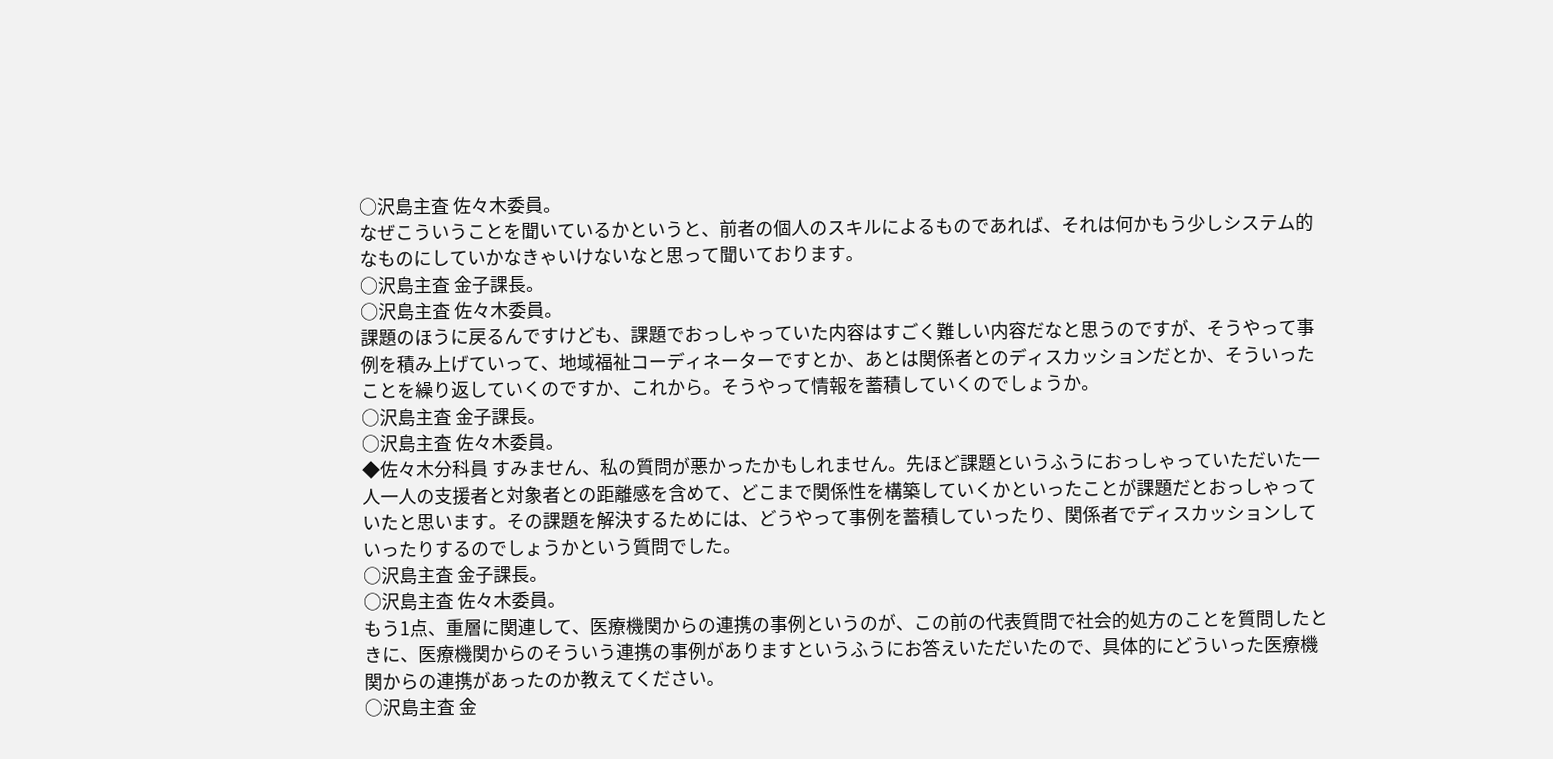○沢島主査 佐々木委員。
なぜこういうことを聞いているかというと、前者の個人のスキルによるものであれば、それは何かもう少しシステム的なものにしていかなきゃいけないなと思って聞いております。
○沢島主査 金子課長。
○沢島主査 佐々木委員。
課題のほうに戻るんですけども、課題でおっしゃっていた内容はすごく難しい内容だなと思うのですが、そうやって事例を積み上げていって、地域福祉コーディネーターですとか、あとは関係者とのディスカッションだとか、そういったことを繰り返していくのですか、これから。そうやって情報を蓄積していくのでしょうか。
○沢島主査 金子課長。
○沢島主査 佐々木委員。
◆佐々木分科員 すみません、私の質問が悪かったかもしれません。先ほど課題というふうにおっしゃっていただいた一人一人の支援者と対象者との距離感を含めて、どこまで関係性を構築していくかといったことが課題だとおっしゃっていたと思います。その課題を解決するためには、どうやって事例を蓄積していったり、関係者でディスカッションしていったりするのでしょうかという質問でした。
○沢島主査 金子課長。
○沢島主査 佐々木委員。
もう1点、重層に関連して、医療機関からの連携の事例というのが、この前の代表質問で社会的処方のことを質問したときに、医療機関からのそういう連携の事例がありますというふうにお答えいただいたので、具体的にどういった医療機関からの連携があったのか教えてください。
○沢島主査 金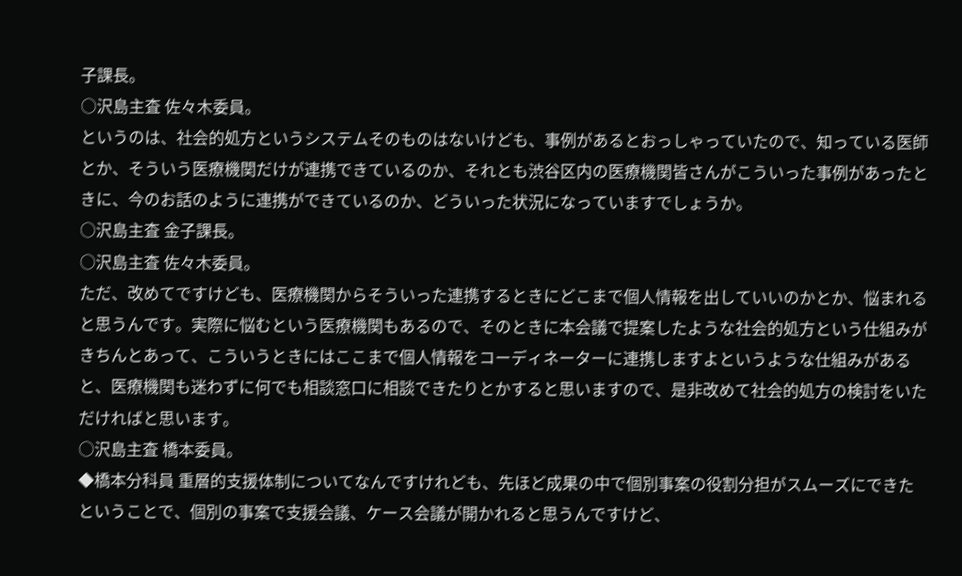子課長。
○沢島主査 佐々木委員。
というのは、社会的処方というシステムそのものはないけども、事例があるとおっしゃっていたので、知っている医師とか、そういう医療機関だけが連携できているのか、それとも渋谷区内の医療機関皆さんがこういった事例があったときに、今のお話のように連携ができているのか、どういった状況になっていますでしょうか。
○沢島主査 金子課長。
○沢島主査 佐々木委員。
ただ、改めてですけども、医療機関からそういった連携するときにどこまで個人情報を出していいのかとか、悩まれると思うんです。実際に悩むという医療機関もあるので、そのときに本会議で提案したような社会的処方という仕組みがきちんとあって、こういうときにはここまで個人情報をコーディネーターに連携しますよというような仕組みがあると、医療機関も迷わずに何でも相談窓口に相談できたりとかすると思いますので、是非改めて社会的処方の検討をいただければと思います。
○沢島主査 橋本委員。
◆橋本分科員 重層的支援体制についてなんですけれども、先ほど成果の中で個別事案の役割分担がスムーズにできたということで、個別の事案で支援会議、ケース会議が開かれると思うんですけど、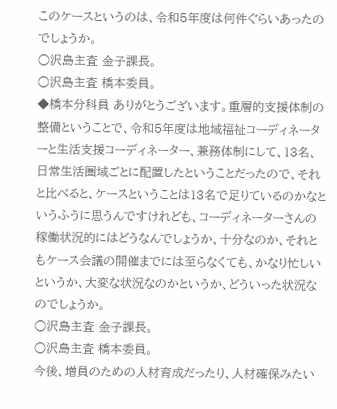このケースというのは、令和5年度は何件ぐらいあったのでしょうか。
○沢島主査 金子課長。
○沢島主査 橋本委員。
◆橋本分科員 ありがとうございます。重層的支援体制の整備ということで、令和5年度は地域福祉コーディネーターと生活支援コーディネーター、兼務体制にして、13名、日常生活圏域ごとに配置したということだったので、それと比べると、ケースということは13名で足りているのかなというふうに思うんですけれども、コーディネーターさんの稼働状況的にはどうなんでしょうか、十分なのか、それともケース会議の開催までには至らなくても、かなり忙しいというか、大変な状況なのかというか、どういった状況なのでしょうか。
○沢島主査 金子課長。
○沢島主査 橋本委員。
今後、増員のための人材育成だったり、人材確保みたい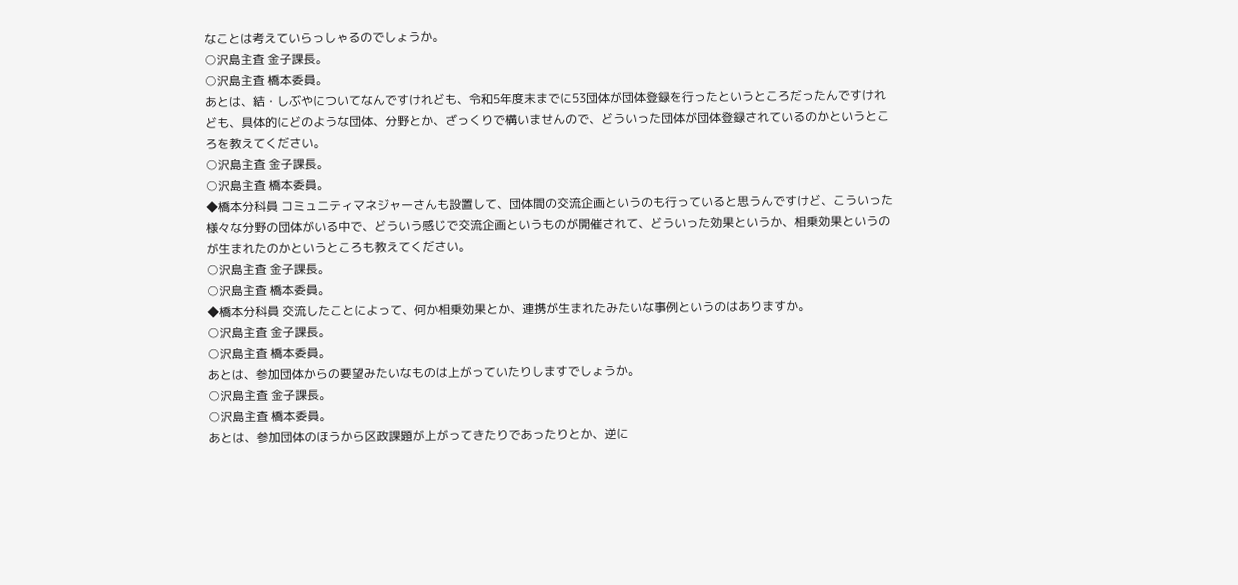なことは考えていらっしゃるのでしょうか。
○沢島主査 金子課長。
○沢島主査 橋本委員。
あとは、結・しぶやについてなんですけれども、令和5年度末までに53団体が団体登録を行ったというところだったんですけれども、具体的にどのような団体、分野とか、ざっくりで構いませんので、どういった団体が団体登録されているのかというところを教えてください。
○沢島主査 金子課長。
○沢島主査 橋本委員。
◆橋本分科員 コミュニティマネジャーさんも設置して、団体間の交流企画というのも行っていると思うんですけど、こういった様々な分野の団体がいる中で、どういう感じで交流企画というものが開催されて、どういった効果というか、相乗効果というのが生まれたのかというところも教えてください。
○沢島主査 金子課長。
○沢島主査 橋本委員。
◆橋本分科員 交流したことによって、何か相乗効果とか、連携が生まれたみたいな事例というのはありますか。
○沢島主査 金子課長。
○沢島主査 橋本委員。
あとは、参加団体からの要望みたいなものは上がっていたりしますでしょうか。
○沢島主査 金子課長。
○沢島主査 橋本委員。
あとは、参加団体のほうから区政課題が上がってきたりであったりとか、逆に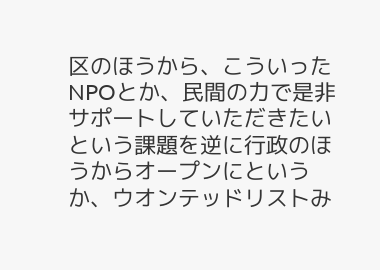区のほうから、こういったNPOとか、民間の力で是非サポートしていただきたいという課題を逆に行政のほうからオープンにというか、ウオンテッドリストみ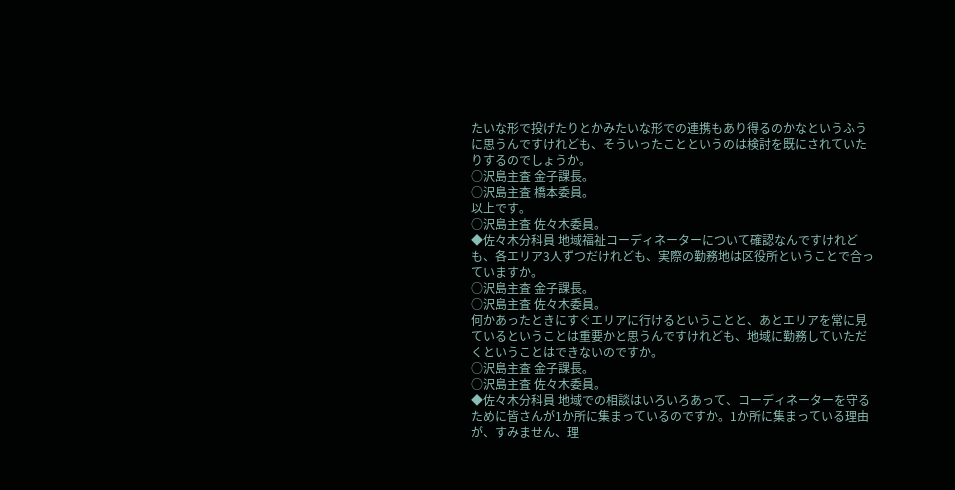たいな形で投げたりとかみたいな形での連携もあり得るのかなというふうに思うんですけれども、そういったことというのは検討を既にされていたりするのでしょうか。
○沢島主査 金子課長。
○沢島主査 橋本委員。
以上です。
○沢島主査 佐々木委員。
◆佐々木分科員 地域福祉コーディネーターについて確認なんですけれども、各エリア3人ずつだけれども、実際の勤務地は区役所ということで合っていますか。
○沢島主査 金子課長。
○沢島主査 佐々木委員。
何かあったときにすぐエリアに行けるということと、あとエリアを常に見ているということは重要かと思うんですけれども、地域に勤務していただくということはできないのですか。
○沢島主査 金子課長。
○沢島主査 佐々木委員。
◆佐々木分科員 地域での相談はいろいろあって、コーディネーターを守るために皆さんが1か所に集まっているのですか。1か所に集まっている理由が、すみません、理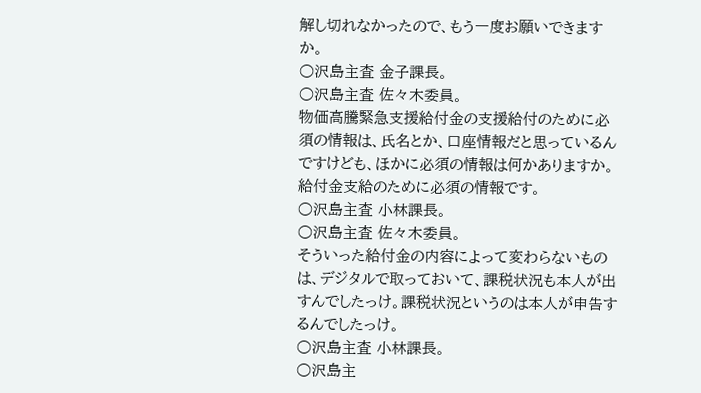解し切れなかったので、もう一度お願いできますか。
○沢島主査 金子課長。
○沢島主査 佐々木委員。
物価高騰緊急支援給付金の支援給付のために必須の情報は、氏名とか、口座情報だと思っているんですけども、ほかに必須の情報は何かありますか。給付金支給のために必須の情報です。
○沢島主査 小林課長。
○沢島主査 佐々木委員。
そういった給付金の内容によって変わらないものは、デジタルで取っておいて、課税状況も本人が出すんでしたっけ。課税状況というのは本人が申告するんでしたっけ。
○沢島主査 小林課長。
○沢島主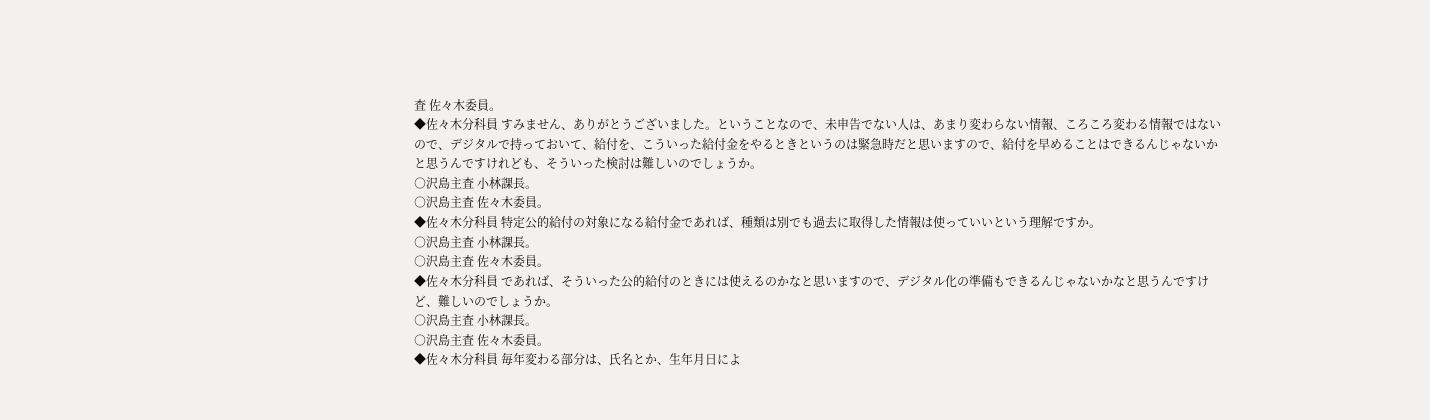査 佐々木委員。
◆佐々木分科員 すみません、ありがとうございました。ということなので、未申告でない人は、あまり変わらない情報、ころころ変わる情報ではないので、デジタルで持っておいて、給付を、こういった給付金をやるときというのは緊急時だと思いますので、給付を早めることはできるんじゃないかと思うんですけれども、そういった検討は難しいのでしょうか。
○沢島主査 小林課長。
○沢島主査 佐々木委員。
◆佐々木分科員 特定公的給付の対象になる給付金であれば、種類は別でも過去に取得した情報は使っていいという理解ですか。
○沢島主査 小林課長。
○沢島主査 佐々木委員。
◆佐々木分科員 であれば、そういった公的給付のときには使えるのかなと思いますので、デジタル化の準備もできるんじゃないかなと思うんですけど、難しいのでしょうか。
○沢島主査 小林課長。
○沢島主査 佐々木委員。
◆佐々木分科員 毎年変わる部分は、氏名とか、生年月日によ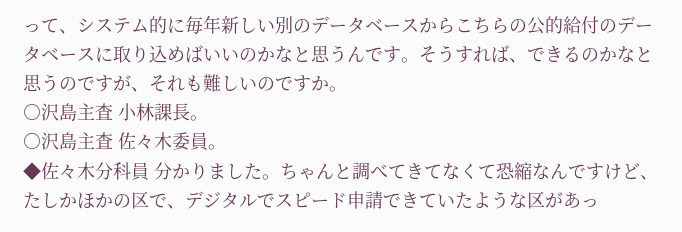って、システム的に毎年新しい別のデータベースからこちらの公的給付のデータベースに取り込めばいいのかなと思うんです。そうすれば、できるのかなと思うのですが、それも難しいのですか。
○沢島主査 小林課長。
○沢島主査 佐々木委員。
◆佐々木分科員 分かりました。ちゃんと調べてきてなくて恐縮なんですけど、たしかほかの区で、デジタルでスピード申請できていたような区があっ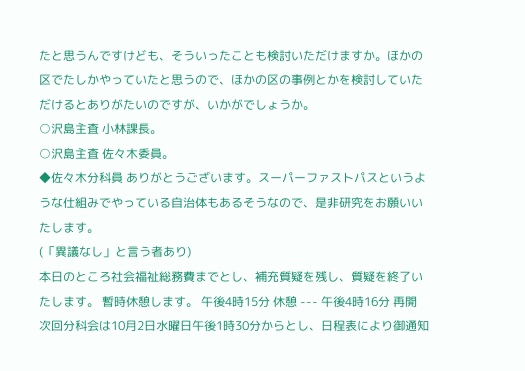たと思うんですけども、そういったことも検討いただけますか。ほかの区でたしかやっていたと思うので、ほかの区の事例とかを検討していただけるとありがたいのですが、いかがでしょうか。
○沢島主査 小林課長。
○沢島主査 佐々木委員。
◆佐々木分科員 ありがとうございます。スーパーファストパスというような仕組みでやっている自治体もあるそうなので、是非研究をお願いいたします。
(「異議なし」と言う者あり)
本日のところ社会福祉総務費までとし、補充質疑を残し、質疑を終了いたします。 暫時休憩します。 午後4時15分 休憩 --- 午後4時16分 再開
次回分科会は10月2日水曜日午後1時30分からとし、日程表により御通知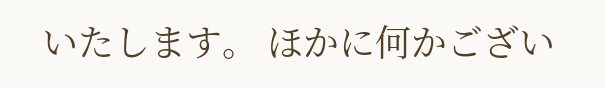いたします。 ほかに何かござい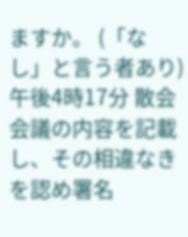ますか。 (「なし」と言う者あり)
午後4時17分 散会 会議の内容を記載し、その相違なきを認め署名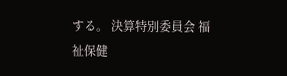する。 決算特別委員会 福祉保健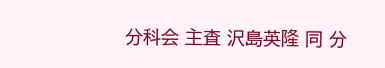分科会 主査 沢島英隆 同 分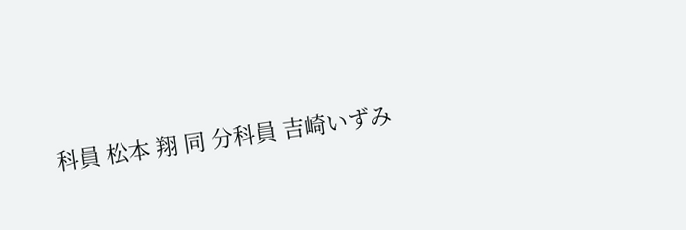科員 松本 翔 同 分科員 吉崎いずみ